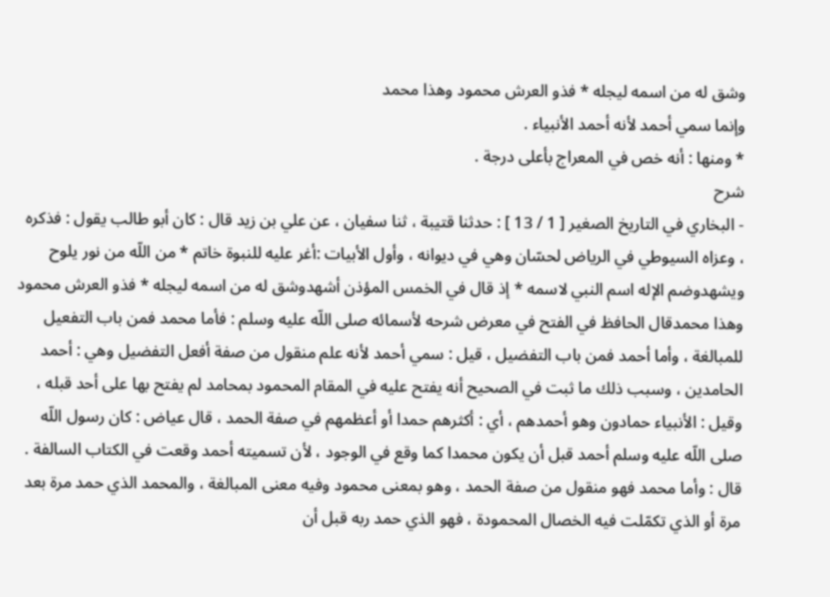وشق له من اسمه ليجله * فذو العرش محمود وهذا محمد
وإنما سمي أحمد لأنه أحمد الأنبياء .
* ومنها : أنه خص في المعراج بأعلى درجة .
شرح
- البخاري في التاريخ الصغير [ 1 / 13 ] : حدثنا قتيبة ، ثنا سفيان ، عن علي بن زيد قال : كان أبو طالب يقول : فذكره ، وعزاه السيوطي في الرياض لحسّان وهي في ديوانه ، وأول الأبيات :أغر عليه للنبوة خاتم * من اللّه من نور يلوح ويشهدوضم الإله اسم النبي لاسمه * إذ قال في الخمس المؤذن أشهدوشق له من اسمه ليجله * فذو العرش محمود وهذا محمدقال الحافظ في الفتح في معرض شرحه لأسمائه صلى اللّه عليه وسلم : فأما محمد فمن باب التفعيل للمبالغة ، وأما أحمد فمن باب التفضيل ، قيل : سمي أحمد لأنه علم منقول من صفة أفعل التفضيل وهي : أحمد الحامدين ، وسبب ذلك ما ثبت في الصحيح أنه يفتح عليه في المقام المحمود بمحامد لم يفتح بها على أحد قبله ، وقيل : الأنبياء حمادون وهو أحمدهم ، أي : أكثرهم حمدا أو أعظمهم في صفة الحمد ، قال عياض : كان رسول اللّه صلى اللّه عليه وسلم أحمد قبل أن يكون محمدا كما وقع في الوجود ، لأن تسميته أحمد وقعت في الكتاب السالفة .
قال : وأما محمد فهو منقول من صفة الحمد ، وهو بمعنى محمود وفيه معنى المبالغة ، والمحمد الذي حمد مرة بعد مرة أو الذي تكمّلت فيه الخصال المحمودة ، فهو الذي حمد ربه قبل أن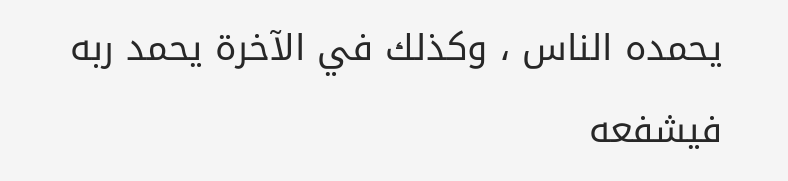يحمده الناس ، وكذلك في الآخرة يحمد ربه فيشفعه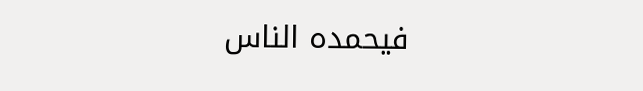فيحمده الناس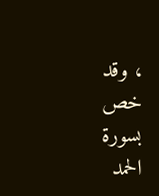، وقد خص بسورة الحمد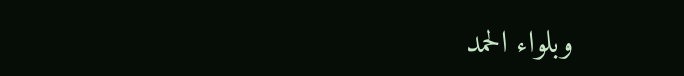وبلواء الحمد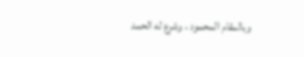وبالمقام المحمود ، وشرع له الحمد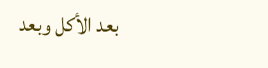بعد الأكل وبعد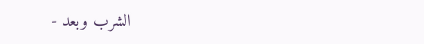الشرب وبعد -